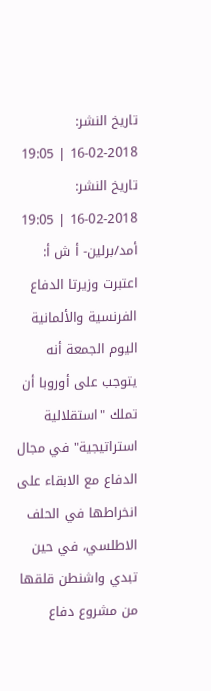تاريخ النشر: 2018-02-16 | 19:05
تاريخ النشر: 2018-02-16 | 19:05
أمد/برلين- أ ش أ: اعتبرت وزيرتا الدفاع الفرنسية والألمانية اليوم الجمعة أنه يتوجب على أوروبا أن تملك "استقلالية استراتيجية" في مجال الدفاع مع الابقاء على انخراطها في الحلف الاطلسي، في حين تبدي واشنطن قلقها من مشروع دفاع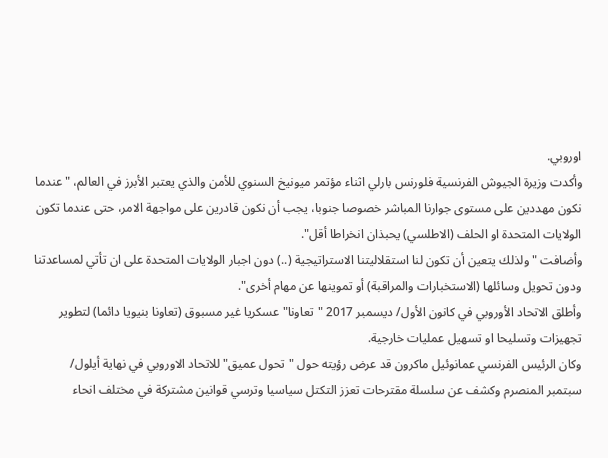اوروبي.
وأكدت وزيرة الجيوش الفرنسية فلورنس بارلي اثناء مؤتمر ميونيخ السنوي للأمن والذي يعتبر الأبرز في العالم، "عندما نكون مهددين على مستوى جوارنا المباشر خصوصا جنوبا، يجب أن نكون قادرين على مواجهة الامر، حتى عندما تكون الولايات المتحدة او الحلف (الاطلسي) يحبذان انخراطا أقل".
وأضافت "ولذلك يتعين أن تكون لنا استقلاليتنا الاستراتيجية (..) دون اجبار الولايات المتحدة على ان تأتي لمساعدتنا ودون تحويل وسائلها (الاستخبارات والمراقبة) أو تموينها عن مهام أخرى".
وأطلق الاتحاد الأوروبي في كانون الأول/ ديسمبر 2017 "تعاونا" عسكريا غير مسبوق (تعاونا بنيويا دائما) لتطوير تجهيزات وتسليحا او تسهيل عمليات خارجية.
وكان الرئيس الفرنسي عمانوئيل ماكرون قد عرض رؤيته حول "تحول عميق" للاتحاد الاوروبي في نهاية أيلول/ سبتمبر المنصرم وكشف عن سلسلة مقترحات تعزز التكتل سياسيا وترسي قوانين مشتركة في مختلف انحاء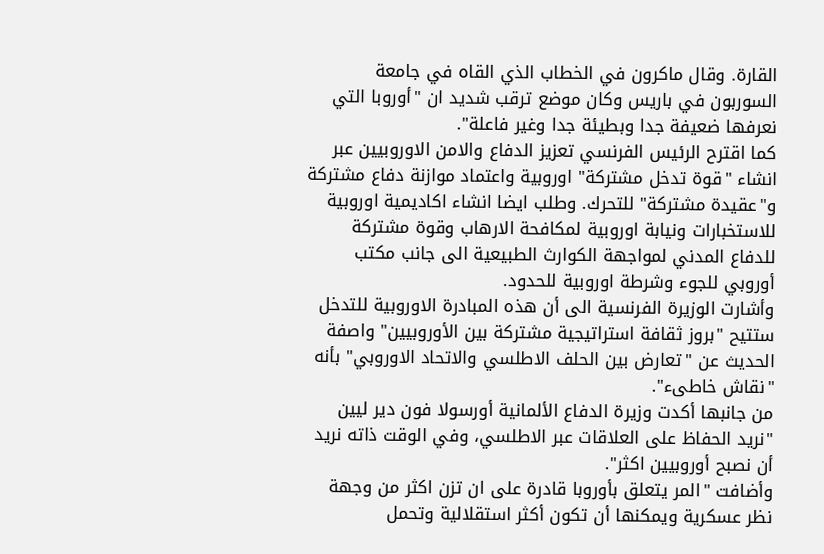القارة. وقال ماكرون في الخطاب الذي القاه في جامعة السوربون في باريس وكان موضع ترقب شديد ان "أوروبا التي نعرفها ضعيفة جدا وبطيئة جدا وغير فاعلة".
كما اقترح الرئيس الفرنسي تعزيز الدفاع والامن الاوروبيين عبر انشاء "قوة تدخل مشتركة" اوروبية واعتماد موازنة دفاع مشتركة و"عقيدة مشتركة" للتحرك. وطلب ايضا انشاء اكاديمية اوروبية للاستخبارات ونيابة اوروبية لمكافحة الارهاب وقوة مشتركة للدفاع المدني لمواجهة الكوارث الطبيعية الى جانب مكتب أوروبي للجوء وشرطة اوروبية للحدود.
وأشارت الوزيرة الفرنسية الى أن هذه المبادرة الاوروبية للتدخل ستتيح "بروز ثقافة استراتيجية مشتركة بين الأوروبيين" واصفة الحديث عن "تعارض بين الحلف الاطلسي والاتحاد الاوروبي" بأنه "نقاش خاطىء".
من جانبها أكدت وزيرة الدفاع الألمانية أورسولا فون دير ليين "نريد الحفاظ على العلاقات عبر الاطلسي، وفي الوقت ذاته نريد أن نصبح أوروبيين اكثر".
وأضافت "المر يتعلق بأوروبا قادرة على ان تزن اكثر من وجهة نظر عسكرية ويمكنها أن تكون أكثر استقلالية وتحمل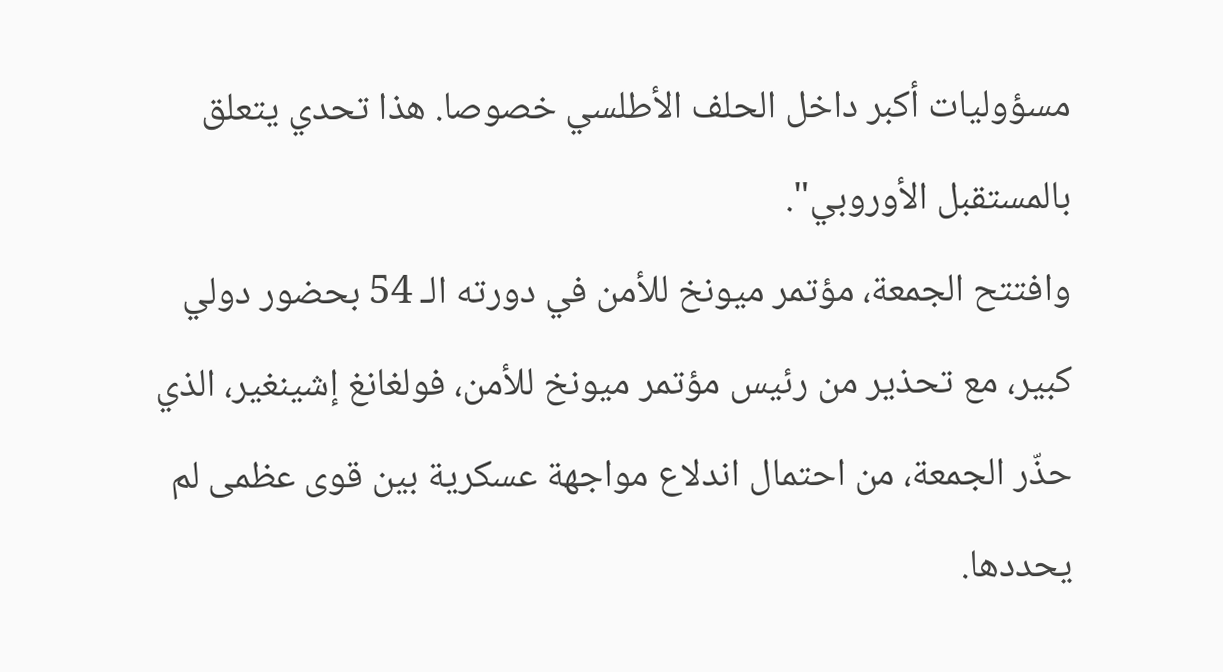مسؤوليات أكبر داخل الحلف الأطلسي خصوصا. هذا تحدي يتعلق بالمستقبل الأوروبي".
وافتتح الجمعة، مؤتمر ميونخ للأمن في دورته الـ 54 بحضور دولي كبير، مع تحذير من رئيس مؤتمر ميونخ للأمن، فولغانغ إشينغير، الذي حذّر الجمعة، من احتمال اندلاع مواجهة عسكرية بين قوى عظمى لم يحددها.